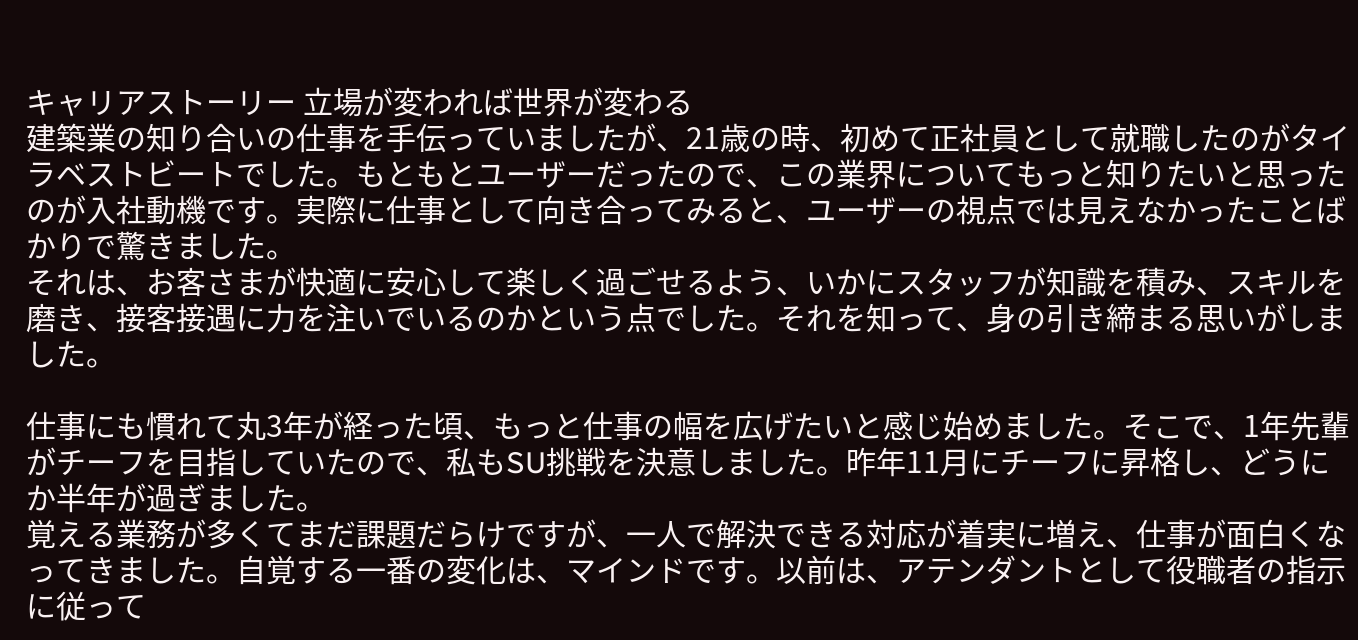キャリアストーリー 立場が変われば世界が変わる
建築業の知り合いの仕事を手伝っていましたが、21歳の時、初めて正社員として就職したのがタイラベストビートでした。もともとユーザーだったので、この業界についてもっと知りたいと思ったのが入社動機です。実際に仕事として向き合ってみると、ユーザーの視点では見えなかったことばかりで驚きました。
それは、お客さまが快適に安心して楽しく過ごせるよう、いかにスタッフが知識を積み、スキルを磨き、接客接遇に力を注いでいるのかという点でした。それを知って、身の引き締まる思いがしました。

仕事にも慣れて丸3年が経った頃、もっと仕事の幅を広げたいと感じ始めました。そこで、1年先輩がチーフを目指していたので、私もSU挑戦を決意しました。昨年11月にチーフに昇格し、どうにか半年が過ぎました。
覚える業務が多くてまだ課題だらけですが、一人で解決できる対応が着実に増え、仕事が面白くなってきました。自覚する一番の変化は、マインドです。以前は、アテンダントとして役職者の指示に従って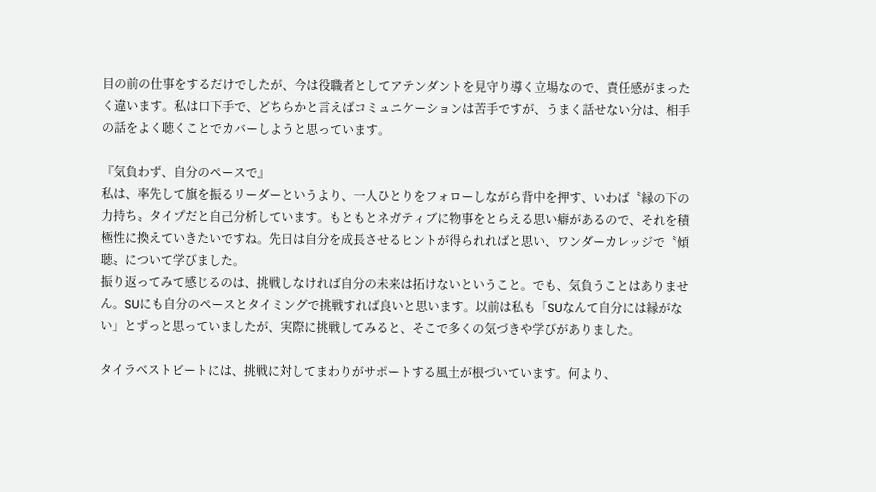目の前の仕事をするだけでしたが、今は役職者としてアテンダントを見守り導く立場なので、責任感がまったく違います。私は口下手で、どちらかと言えばコミュニケーションは苦手ですが、うまく話せない分は、相手の話をよく聴くことでカバーしようと思っています。

『気負わず、自分のペースで』
私は、率先して旗を振るリーダーというより、一人ひとりをフォローしながら背中を押す、いわば〝縁の下の力持ち〟タイプだと自己分析しています。もともとネガティブに物事をとらえる思い癖があるので、それを積極性に換えていきたいですね。先日は自分を成長させるヒントが得られればと思い、ワンダーカレッジで〝傾聴〟について学びました。
振り返ってみて感じるのは、挑戦しなければ自分の未来は拓けないということ。でも、気負うことはありません。SUにも自分のペースとタイミングで挑戦すれば良いと思います。以前は私も「SUなんて自分には縁がない」とずっと思っていましたが、実際に挑戦してみると、そこで多くの気づきや学びがありました。

タイラベストビートには、挑戦に対してまわりがサポートする風土が根づいています。何より、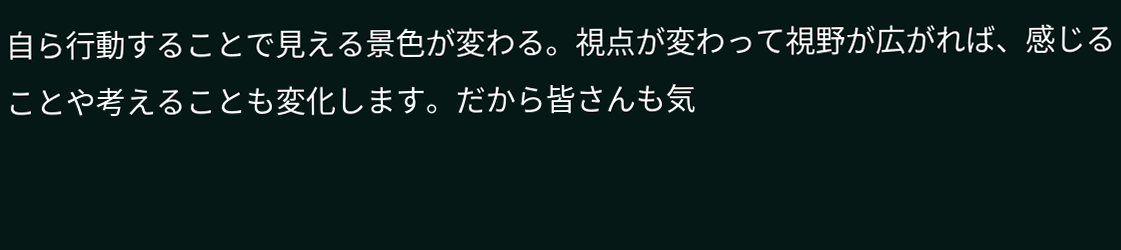自ら行動することで見える景色が変わる。視点が変わって視野が広がれば、感じることや考えることも変化します。だから皆さんも気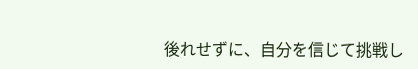後れせずに、自分を信じて挑戦し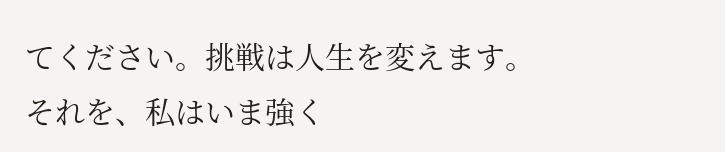てください。挑戦は人生を変えます。それを、私はいま強く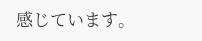感じています。